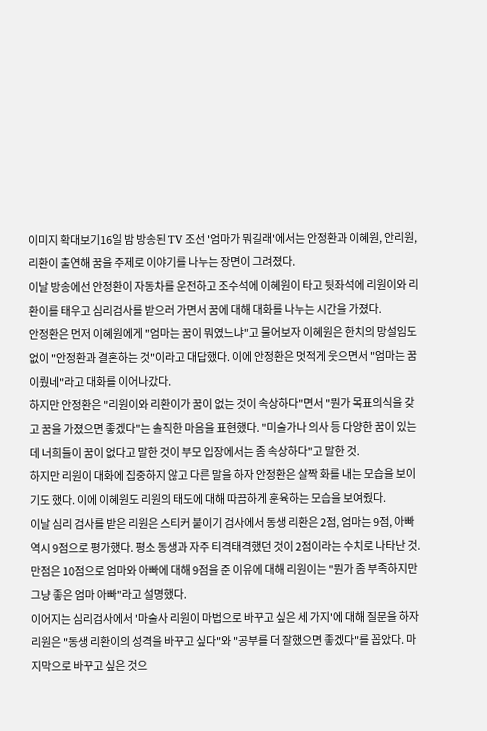이미지 확대보기16일 밤 방송된 TV 조선 '엄마가 뭐길래'에서는 안정환과 이혜원, 안리원, 리환이 출연해 꿈을 주제로 이야기를 나누는 장면이 그려졌다.
이날 방송에선 안정환이 자동차를 운전하고 조수석에 이혜원이 타고 뒷좌석에 리원이와 리환이를 태우고 심리검사를 받으러 가면서 꿈에 대해 대화를 나누는 시간을 가졌다.
안정환은 먼저 이혜원에게 "엄마는 꿈이 뭐였느냐"고 물어보자 이혜원은 한치의 망설임도 없이 "안정환과 결혼하는 것"이라고 대답했다. 이에 안정환은 멋적게 웃으면서 "엄마는 꿈 이뤘네"라고 대화를 이어나갔다.
하지만 안정환은 "리원이와 리환이가 꿈이 없는 것이 속상하다"면서 "뭔가 목표의식을 갖고 꿈을 가졌으면 좋겠다"는 솔직한 마음을 표현했다. "미술가나 의사 등 다양한 꿈이 있는데 너희들이 꿈이 없다고 말한 것이 부모 입장에서는 좀 속상하다"고 말한 것.
하지만 리원이 대화에 집중하지 않고 다른 말을 하자 안정환은 살짝 화를 내는 모습을 보이기도 했다. 이에 이혜원도 리원의 태도에 대해 따끔하게 훈육하는 모습을 보여줬다.
이날 심리 검사를 받은 리원은 스티커 붙이기 검사에서 동생 리환은 2점, 엄마는 9점, 아빠 역시 9점으로 평가했다. 평소 동생과 자주 티격태격했던 것이 2점이라는 수치로 나타난 것. 만점은 10점으로 엄마와 아빠에 대해 9점을 준 이유에 대해 리원이는 "뭔가 좀 부족하지만 그냥 좋은 엄마 아빠"라고 설명했다.
이어지는 심리검사에서 '마술사 리원이 마법으로 바꾸고 싶은 세 가지'에 대해 질문을 하자 리원은 "동생 리환이의 성격을 바꾸고 싶다"와 "공부를 더 잘했으면 좋겠다"를 꼽았다. 마지막으로 바꾸고 싶은 것으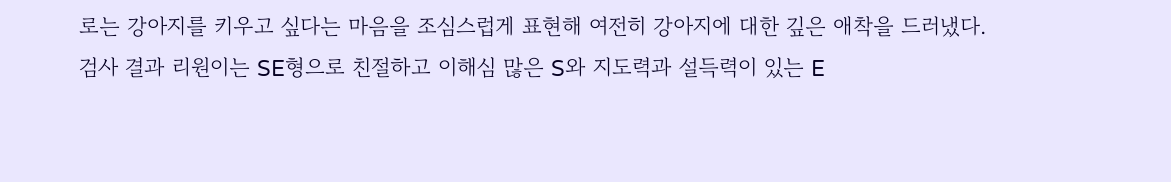로는 강아지를 키우고 싶다는 마음을 조심스럽게 표현해 여전히 강아지에 대한 깊은 애착을 드러냈다.
검사 결과 리원이는 SE형으로 친절하고 이해심 많은 S와 지도력과 설득력이 있는 E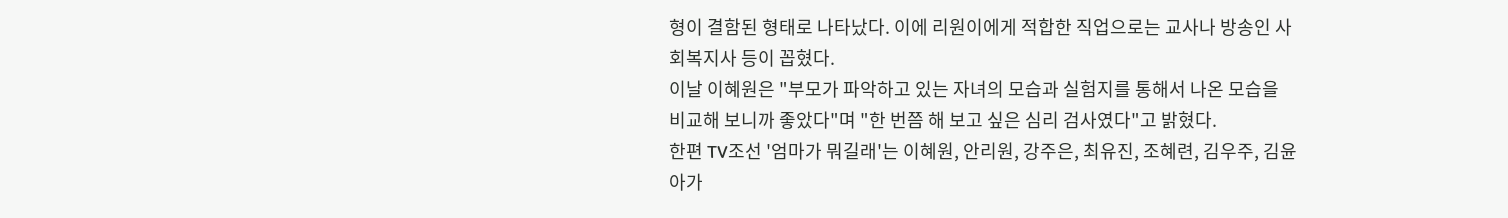형이 결함된 형태로 나타났다. 이에 리원이에게 적합한 직업으로는 교사나 방송인 사회복지사 등이 꼽혔다.
이날 이혜원은 "부모가 파악하고 있는 자녀의 모습과 실험지를 통해서 나온 모습을 비교해 보니까 좋았다"며 "한 번쯤 해 보고 싶은 심리 검사였다"고 밝혔다.
한편 TV조선 '엄마가 뭐길래'는 이혜원, 안리원, 강주은, 최유진, 조혜련, 김우주, 김윤아가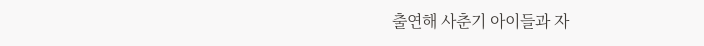출연해 사춘기 아이들과 자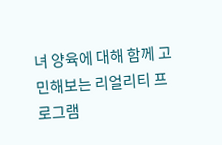녀 양육에 대해 함께 고민해보는 리얼리티 프로그램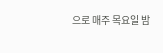으로 매주 목요일 밤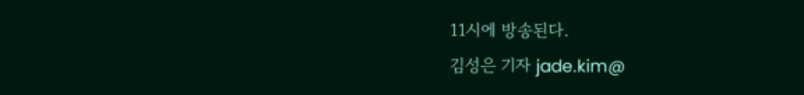11시에 방송된다.
김성은 기자 jade.kim@